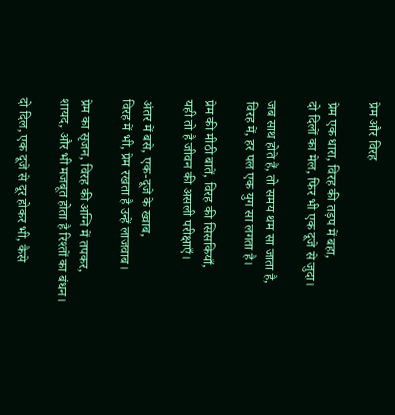प्रेम और विरह

प्रेम एक धारा, विरह की तड़प में बहा,
दो दिलों का मेल, फिर भी एक दूजे से जुदा।

जब साथ होते हैं, तो समय थम सा जाता है,
विरह में, हर पल एक युग सा लगता है।

प्रेम की मीठी बातें, विरह की सिसकियाँ,
यही तो है जीवन की असली परीक्षाएँ।

अंतर में बसे, एक-दूजे के ख्वाब,
विरह में भी, प्रेम रखता है उन्हें लाजवाब।

प्रेम का सृजन, विरह की अग्नि में तपकर,
शायद, और भी मजबूत होता है रिश्तों का बंधन।

दो दिल, एक दूजे से दूर होकर भी, कैसे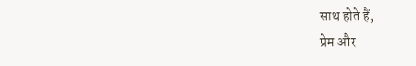साथ होते हैं,
प्रेम और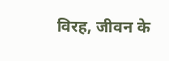विरह, जीवन के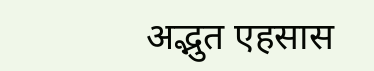अद्भुत एहसास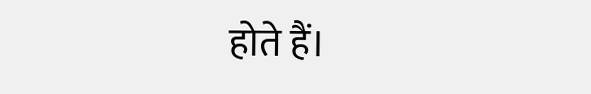होते हैं।